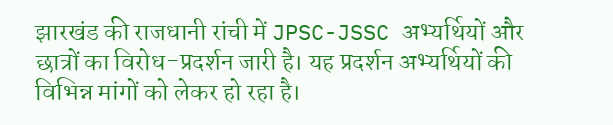झारखंड की राजधानी रांची में JPSC-JSSC अभ्यर्थियों और छात्रों का विरोध-प्रदर्शन जारी है। यह प्रदर्शन अभ्यर्थियों की विभिन्न मांगों को लेकर हो रहा है।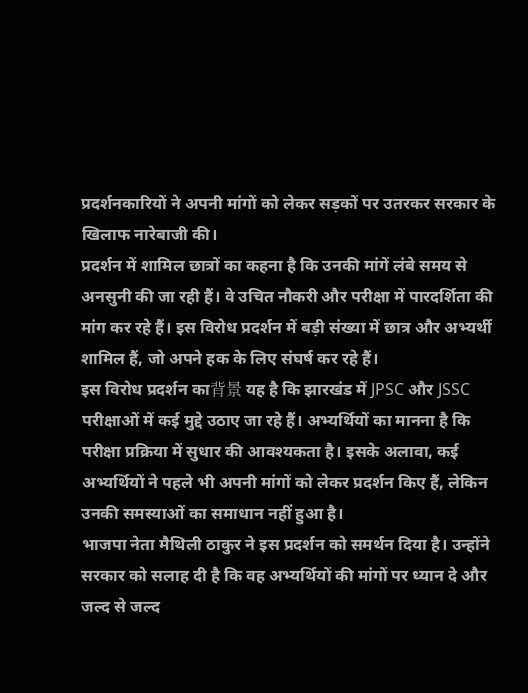प्रदर्शनकारियों ने अपनी मांगों को लेकर सड़कों पर उतरकर सरकार के खिलाफ नारेबाजी की।
प्रदर्शन में शामिल छात्रों का कहना है कि उनकी मांगें लंबे समय से अनसुनी की जा रही हैं। वे उचित नौकरी और परीक्षा में पारदर्शिता की मांग कर रहे हैं। इस विरोध प्रदर्शन में बड़ी संख्या में छात्र और अभ्यर्थी शामिल हैं, जो अपने हक के लिए संघर्ष कर रहे हैं।
इस विरोध प्रदर्शन का背景 यह है कि झारखंड में JPSC और JSSC परीक्षाओं में कई मुद्दे उठाए जा रहे हैं। अभ्यर्थियों का मानना है कि परीक्षा प्रक्रिया में सुधार की आवश्यकता है। इसके अलावा, कई अभ्यर्थियों ने पहले भी अपनी मांगों को लेकर प्रदर्शन किए हैं, लेकिन उनकी समस्याओं का समाधान नहीं हुआ है।
भाजपा नेता मैथिली ठाकुर ने इस प्रदर्शन को समर्थन दिया है। उन्होंने सरकार को सलाह दी है कि वह अभ्यर्थियों की मांगों पर ध्यान दे और जल्द से जल्द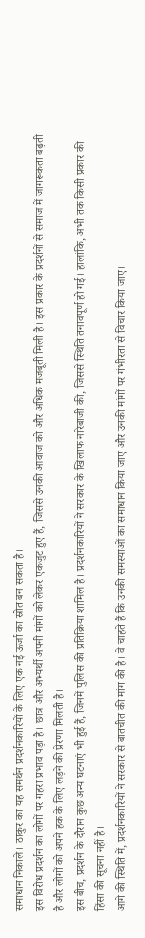समाधान निकाले। ठाकुर का यह समर्थन प्रदर्शनकारियों के लिए एक नई ऊर्जा का स्रोत बन सकता है।
इस विरोध प्रदर्शन का लोगों पर गहरा प्रभाव पड़ा है। छात्र और अभ्यर्थी अपनी मांगों को लेकर एकजुट हुए हैं, जिससे उनकी आवाज को और अधिक मजबूती मिली है। इस प्रकार के प्रदर्शनों से समाज में जागरूकता बढ़ती है और लोगों को अपने हक के लिए लड़ने की प्रेरणा मिलती है।
इस बीच, प्रदर्शन के दौरान कुछ अन्य घटनाएं भी हुई हैं, जिनमें पुलिस की प्रतिक्रिया शामिल है। प्रदर्शनकारियों ने सरकार के खिलाफ नारेबाजी की, जिससे स्थिति तनावपूर्ण हो गई। हालांकि, अभी तक किसी प्रकार की हिंसा की सूचना नहीं है।
आगे की स्थिति में, प्रदर्शनकारियों ने सरकार से बातचीत की मांग की है। वे चाहते हैं कि उनकी समस्याओं का समाधान किया जाए और उनकी मांगों पर गंभीरता से विचार किया जाए।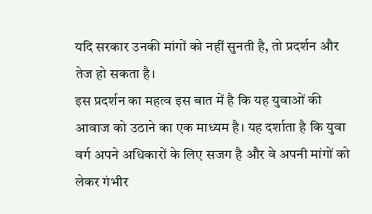यदि सरकार उनकी मांगों को नहीं सुनती है, तो प्रदर्शन और तेज हो सकता है।
इस प्रदर्शन का महत्व इस बात में है कि यह युवाओं की आवाज को उठाने का एक माध्यम है। यह दर्शाता है कि युवा वर्ग अपने अधिकारों के लिए सजग है और वे अपनी मांगों को लेकर गंभीर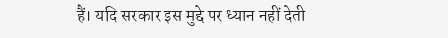हैं। यदि सरकार इस मुद्दे पर ध्यान नहीं देती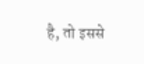है, तो इससे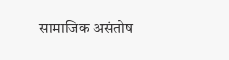सामाजिक असंतोष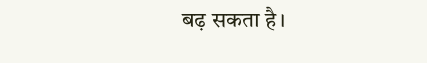बढ़ सकता है।